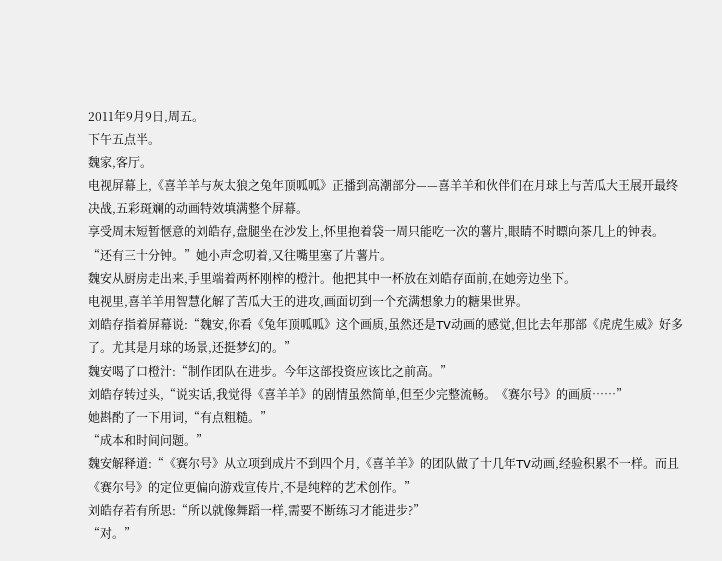2011年9月9日,周五。
下午五点半。
魏家,客厅。
电视屏幕上,《喜羊羊与灰太狼之兔年顶呱呱》正播到高潮部分——喜羊羊和伙伴们在月球上与苦瓜大王展开最终决战,五彩斑斓的动画特效填满整个屏幕。
享受周末短暂惬意的刘皓存,盘腿坐在沙发上,怀里抱着袋一周只能吃一次的薯片,眼睛不时瞟向茶几上的钟表。
“还有三十分钟。”她小声念叨着,又往嘴里塞了片薯片。
魏安从厨房走出来,手里端着两杯刚榨的橙汁。他把其中一杯放在刘皓存面前,在她旁边坐下。
电视里,喜羊羊用智慧化解了苦瓜大王的进攻,画面切到一个充满想象力的糖果世界。
刘皓存指着屏幕说:“魏安,你看《兔年顶呱呱》这个画质,虽然还是TV动画的感觉,但比去年那部《虎虎生威》好多了。尤其是月球的场景,还挺梦幻的。”
魏安喝了口橙汁:“制作团队在进步。今年这部投资应该比之前高。”
刘皓存转过头,“说实话,我觉得《喜羊羊》的剧情虽然简单,但至少完整流畅。《赛尔号》的画质……”
她斟酌了一下用词,“有点粗糙。”
“成本和时间问题。”
魏安解释道:“《赛尔号》从立项到成片不到四个月,《喜羊羊》的团队做了十几年TV动画,经验积累不一样。而且《赛尔号》的定位更偏向游戏宣传片,不是纯粹的艺术创作。”
刘皓存若有所思:“所以就像舞蹈一样,需要不断练习才能进步?”
“对。”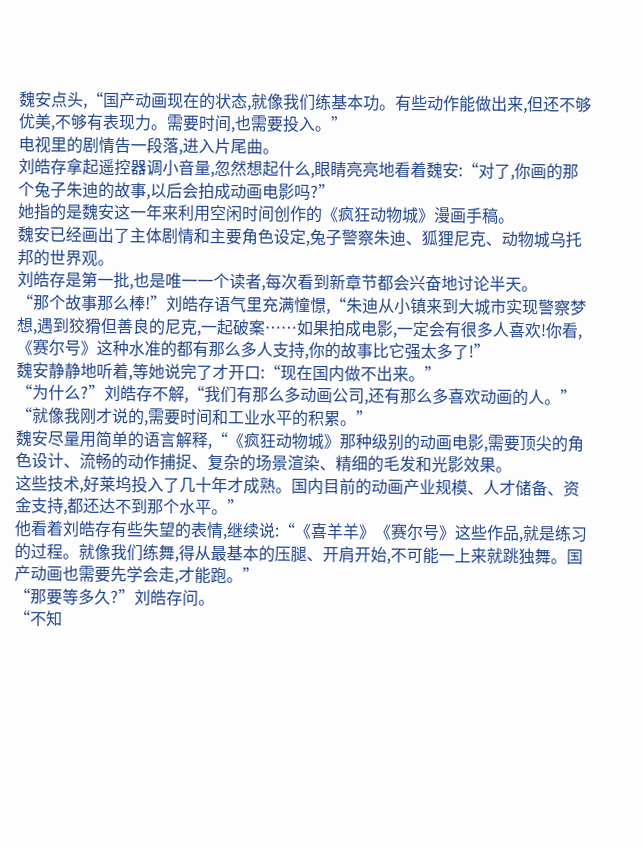魏安点头,“国产动画现在的状态,就像我们练基本功。有些动作能做出来,但还不够优美,不够有表现力。需要时间,也需要投入。”
电视里的剧情告一段落,进入片尾曲。
刘皓存拿起遥控器调小音量,忽然想起什么,眼睛亮亮地看着魏安:“对了,你画的那个兔子朱迪的故事,以后会拍成动画电影吗?”
她指的是魏安这一年来利用空闲时间创作的《疯狂动物城》漫画手稿。
魏安已经画出了主体剧情和主要角色设定,兔子警察朱迪、狐狸尼克、动物城乌托邦的世界观。
刘皓存是第一批,也是唯一一个读者,每次看到新章节都会兴奋地讨论半天。
“那个故事那么棒!”刘皓存语气里充满憧憬,“朱迪从小镇来到大城市实现警察梦想,遇到狡猾但善良的尼克,一起破案……如果拍成电影,一定会有很多人喜欢!你看,《赛尔号》这种水准的都有那么多人支持,你的故事比它强太多了!”
魏安静静地听着,等她说完了才开口:“现在国内做不出来。”
“为什么?”刘皓存不解,“我们有那么多动画公司,还有那么多喜欢动画的人。”
“就像我刚才说的,需要时间和工业水平的积累。”
魏安尽量用简单的语言解释,“《疯狂动物城》那种级别的动画电影,需要顶尖的角色设计、流畅的动作捕捉、复杂的场景渲染、精细的毛发和光影效果。
这些技术,好莱坞投入了几十年才成熟。国内目前的动画产业规模、人才储备、资金支持,都还达不到那个水平。”
他看着刘皓存有些失望的表情,继续说:“《喜羊羊》《赛尔号》这些作品,就是练习的过程。就像我们练舞,得从最基本的压腿、开肩开始,不可能一上来就跳独舞。国产动画也需要先学会走,才能跑。”
“那要等多久?”刘皓存问。
“不知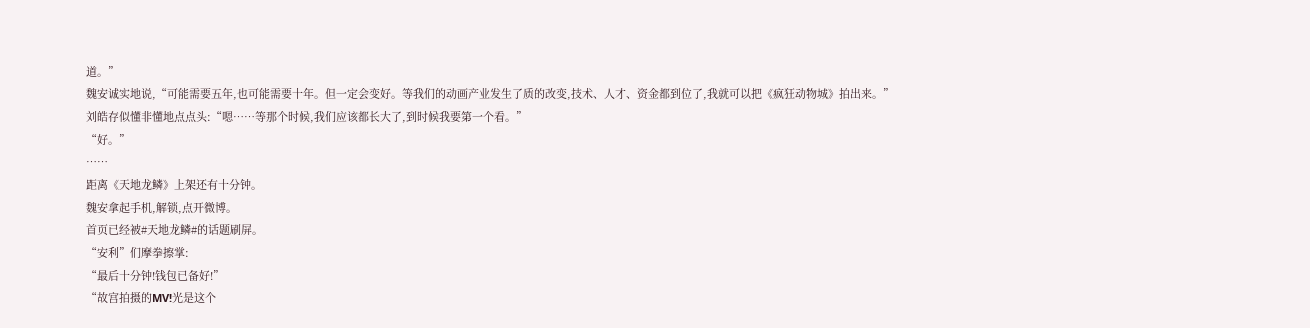道。”
魏安诚实地说,“可能需要五年,也可能需要十年。但一定会变好。等我们的动画产业发生了质的改变,技术、人才、资金都到位了,我就可以把《疯狂动物城》拍出来。”
刘皓存似懂非懂地点点头:“嗯……等那个时候,我们应该都长大了,到时候我要第一个看。”
“好。”
……
距离《天地龙鳞》上架还有十分钟。
魏安拿起手机,解锁,点开微博。
首页已经被#天地龙鳞#的话题刷屏。
“安利”们摩拳擦掌:
“最后十分钟!钱包已备好!”
“故宫拍摄的MV!光是这个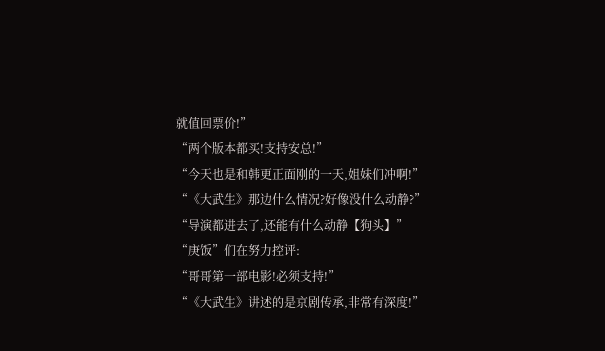就值回票价!”
“两个版本都买!支持安总!”
“今天也是和韩更正面刚的一天,姐妹们冲啊!”
“《大武生》那边什么情况?好像没什么动静?”
“导演都进去了,还能有什么动静【狗头】”
“庚饭”们在努力控评:
“哥哥第一部电影!必须支持!”
“《大武生》讲述的是京剧传承,非常有深度!”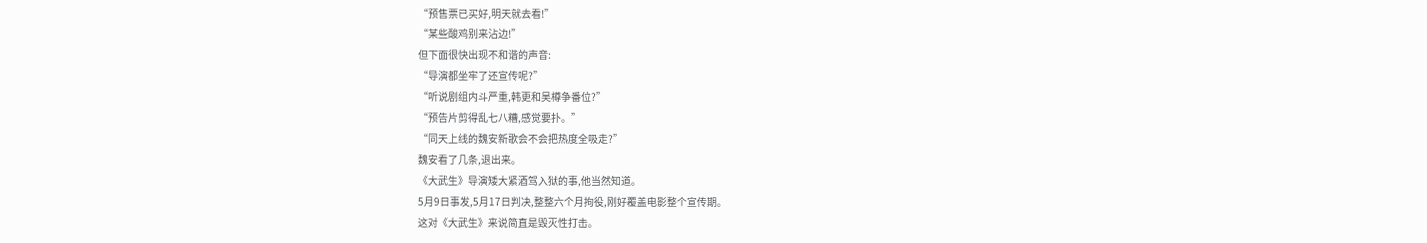“预售票已买好,明天就去看!”
“某些酸鸡别来沾边!”
但下面很快出现不和谐的声音:
“导演都坐牢了还宣传呢?”
“听说剧组内斗严重,韩更和吴樽争番位?”
“预告片剪得乱七八糟,感觉要扑。”
“同天上线的魏安新歌会不会把热度全吸走?”
魏安看了几条,退出来。
《大武生》导演矮大紧酒驾入狱的事,他当然知道。
5月9日事发,5月17日判决,整整六个月拘役,刚好覆盖电影整个宣传期。
这对《大武生》来说简直是毁灭性打击。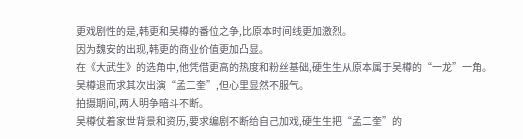更戏剧性的是,韩更和吴樽的番位之争,比原本时间线更加激烈。
因为魏安的出现,韩更的商业价值更加凸显。
在《大武生》的选角中,他凭借更高的热度和粉丝基础,硬生生从原本属于吴樽的“一龙”一角。
吴樽退而求其次出演“孟二奎”,但心里显然不服气。
拍摄期间,两人明争暗斗不断。
吴樽仗着家世背景和资历,要求编剧不断给自己加戏,硬生生把“孟二奎”的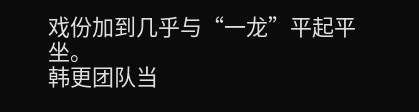戏份加到几乎与“一龙”平起平坐。
韩更团队当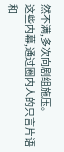然不满,多次向剧组施压。
这些内幕,通过圈内人的只言片语和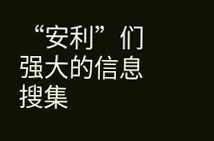“安利”们强大的信息搜集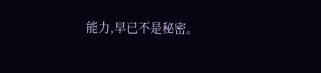能力,早已不是秘密。